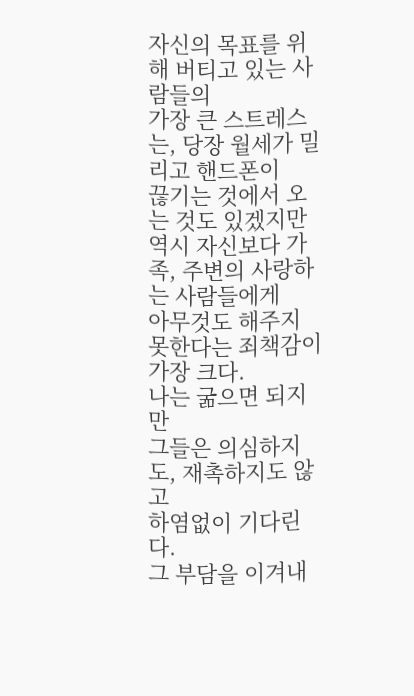자신의 목표를 위해 버티고 있는 사람들의
가장 큰 스트레스는, 당장 월세가 밀리고 핸드폰이
끊기는 것에서 오는 것도 있겠지만
역시 자신보다 가족, 주변의 사랑하는 사람들에게
아무것도 해주지 못한다는 죄책감이 가장 크다.
나는 굶으면 되지만
그들은 의심하지도, 재촉하지도 않고
하염없이 기다린다.
그 부담을 이겨내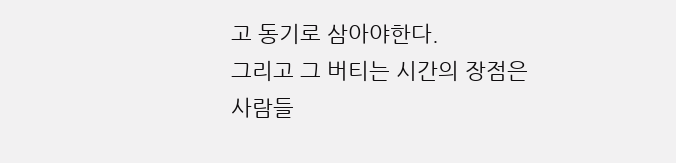고 동기로 삼아야한다.
그리고 그 버티는 시간의 장점은
사람들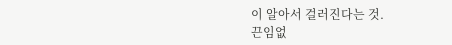이 알아서 걸러진다는 것.
끈임없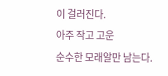이 걸러진다.
아주 작고 고운
순수한 모래알만 남는다.